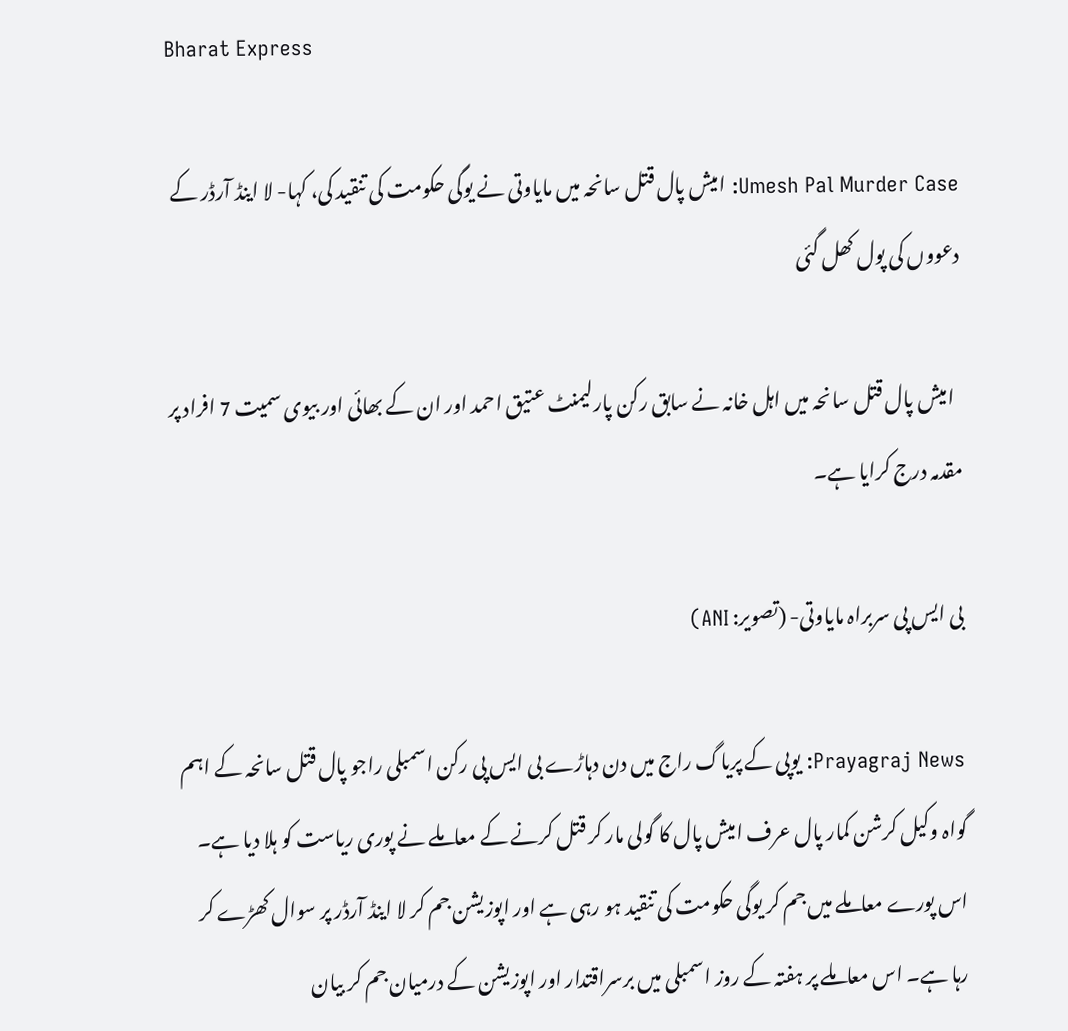Bharat Express

Umesh Pal Murder Case: امیش پال قتل سانحہ میں مایاوتی نے یوگی حکومت کی تنقید کی، کہا- لا اینڈ آرڈر کے دعووں کی پول کھل گئی

  امیش پال قتل سانحہ میں اہل خانہ نے سابق رکن پارلیمنٹ عتیق احمد اور ان کے بھائی اور بیوی سمیت 7 افراد پر مقدمہ درج کرایا ہے۔

بی ایس پی سربراہ مایاوتی- (تصویر: ANI)

Prayagraj News: یوپی کے پریاگ راج میں دن دہاڑے بی ایس پی رکن اسمبلی راجو پال قتل سانحہ کے اہم گواہ وکیل کرشن کمار پال عرف امیش پال کا گولی مار کر قتل کرنے کے معاملے نے پوری ریاست کو ہلا دیا ہے۔ اس پورے معاملے میں جم کر یوگی حکومت کی تنقید ہو رہی ہے اور اپوزیشن جم کر لا اینڈ آرڈر پر سوال کھڑے کر رہا ہے۔ اس معاملے پر ہفتہ کے روز اسمبلی میں برسراقتدار اور اپوزیشن کے درمیان جم کر بیان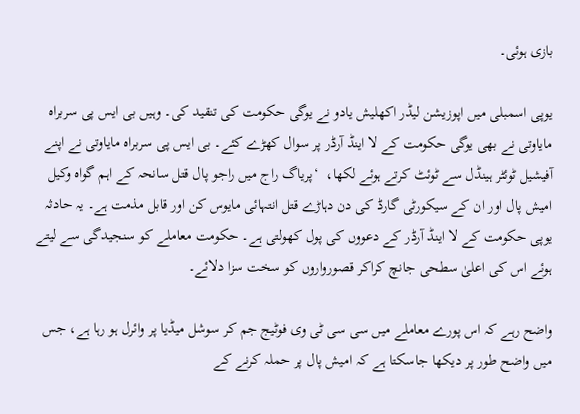بازی ہوئی۔

یوپی اسمبلی میں اپوزیشن لیڈر اکھلیش یادو نے یوگی حکومت کی تنقید کی۔ وہیں بی ایس پی سربراہ مایاوتی نے بھی یوگی حکومت کے لا اینڈ آرڈر پر سوال کھڑے کئے۔ بی ایس پی سربراہ مایاوتی نے اپنے آفیشیل ٹوئٹر ہینڈل سے ٹوئٹ کرتے ہوئے لکھا،  ‘پریاگ راج میں راجو پال قتل سانحہ کے اہم گواہ وکیل امیش پال اور ان کے سیکورٹی گارڈ کی دن دہاڑے قتل انتہائی مایوس کن اور قابل مذمت ہے۔ یہ حادثہ یوپی حکومت کے لا اینڈ آرڈر کے دعووں کی پول کھولتی ہے۔ حکومت معاملے کو سنجیدگی سے لیتے ہوئے اس کی اعلیٰ سطحی جانچ کراکر قصورواروں کو سخت سزا دلائے۔

واضح رہے کہ اس پورے معاملے میں سی سی ٹی وی فوٹیج جم کر سوشل میڈیا پر وائرل ہو رہا ہے، جس میں واضح طور پر دیکھا جاسکتا ہے کہ امیش پال پر حملہ کرنے کے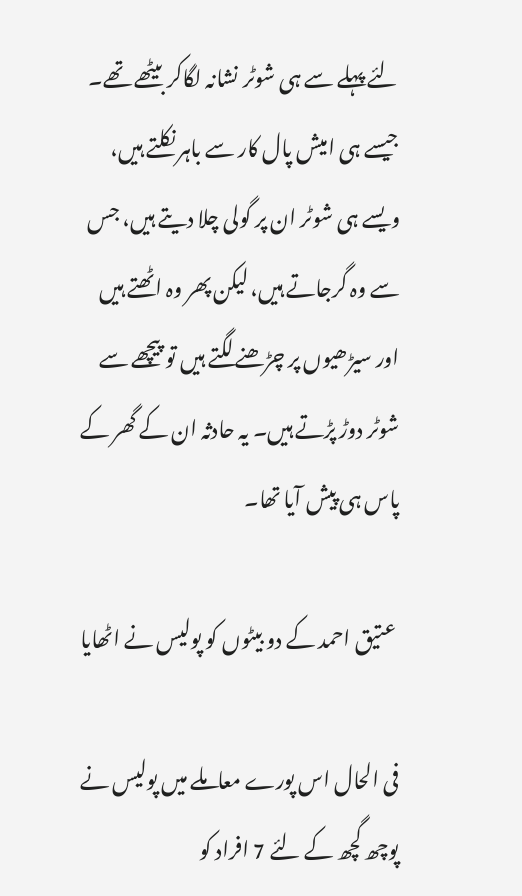لئے پہلے سے ہی شوٹر نشانہ لگاکر بیٹھے تھے۔ جیسے ہی امیش پال کار سے باہر نکلتے ہیں، ویسے ہی شوٹر ان پر گولی چلا دیتے ہیں، جس سے وہ گرجاتے ہیں، لیکن پھر وہ اٹھتے ہیں اور سیڑھیوں پر چڑھنے لگتے ہیں تو پیچھے سے شوٹر دوڑ پڑتے ہیں۔ یہ حادثہ ان کے گھر کے پاس ہی پیش آیا تھا۔

 عتیق احمد کے دو بیٹوں کو پولیس نے اٹھایا

فی الحال اس پورے معاملے میں پولیس نے پوچھ گچھ کے لئے 7 افراد کو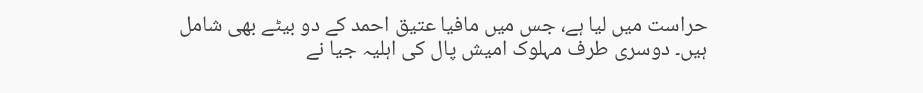حراست میں لیا ہے، جس میں مافیا عتیق احمد کے دو بیٹے بھی شامل ہیں۔ دوسری طرف مہلوک امیش پال کی اہلیہ جیا نے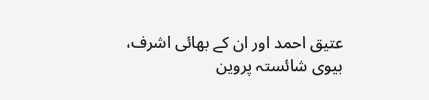عتیق احمد اور ان کے بھائی اشرف، بیوی شائستہ پروین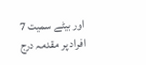اور بیٹے سمیت 7 افراد پر مقدمہ درج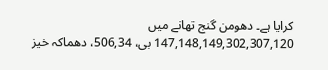کرایا ہے۔ دھومن گنج تھانے میں  147,148,149,302,307,120 بی، 506,34، دھماکہ خیز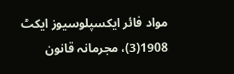مواد فائر ایکسپلوسیوز ایکٹ 1908(3)، مجرمانہ قانون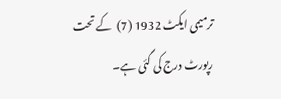ترمیمی ایکٹ 1932 (7)  کے تحت رپورٹ درج کی گئی ہے۔